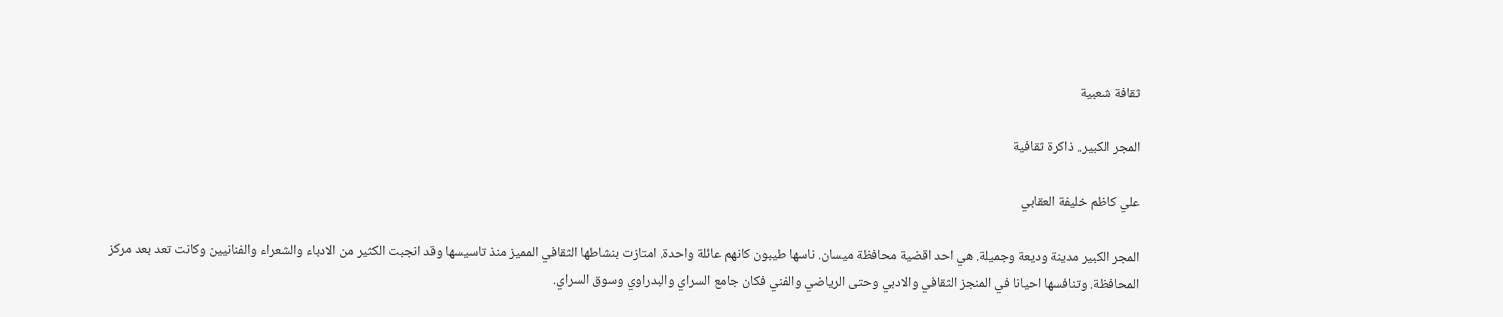ثقافة شعبية

المجر الكبير.. ذاكرة ثقافية

علي كاظم خليفة العقابي

المجر الكبير مدينة وديعة وجميلة. هي احد اقضية محافظة ميسان. ناسها طيبون كانهم عائلة واحدة. امتازت بنشاطها الثقافي المميز منذ تاسيسها وقد انجبت الكثير من الادباء والشعراء والفنانيين وكانت تعد بعد مركز المحافظة. وتنافسها احيانا في المنجز الثقافي والادبي وحتى الرياضي والفني فكان جامع السراي والبدراوي وسوق السراي.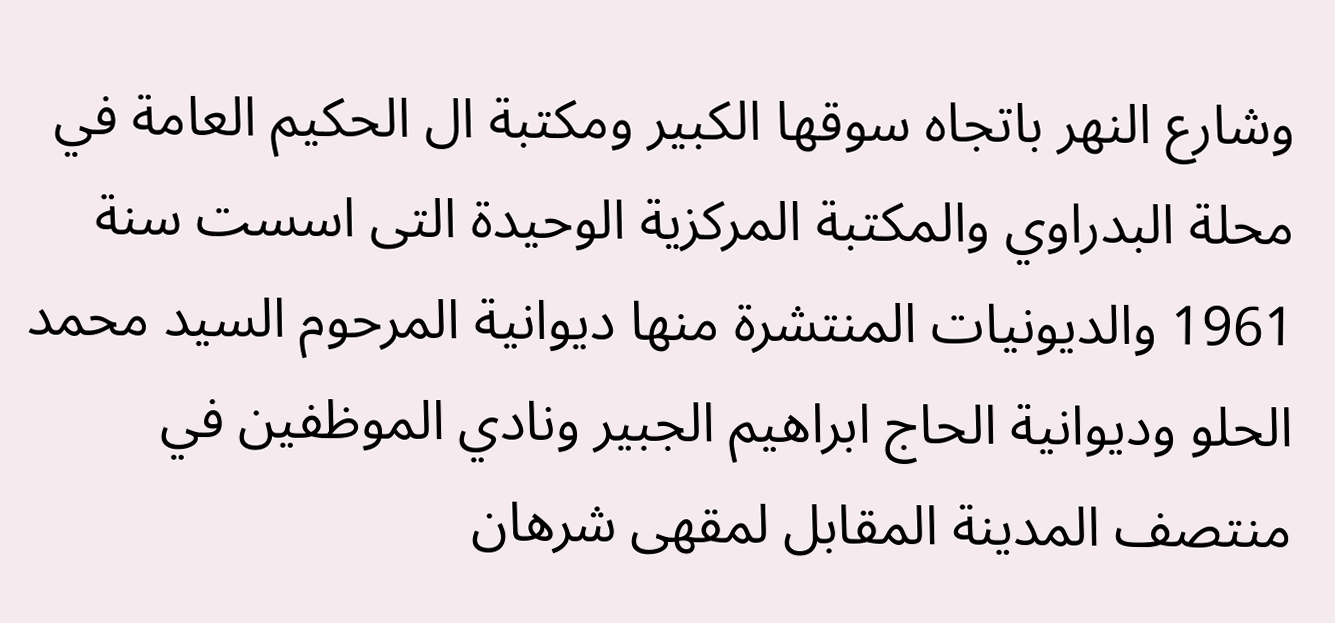وشارع النهر باتجاه سوقها الكبير ومكتبة ال الحكيم العامة في محلة البدراوي والمكتبة المركزية الوحيدة التى اسست سنة 1961 والديونيات المنتشرة منها ديوانية المرحوم السيد محمد الحلو وديوانية الحاج ابراهيم الجبير ونادي الموظفين في منتصف المدينة المقابل لمقهى شرهان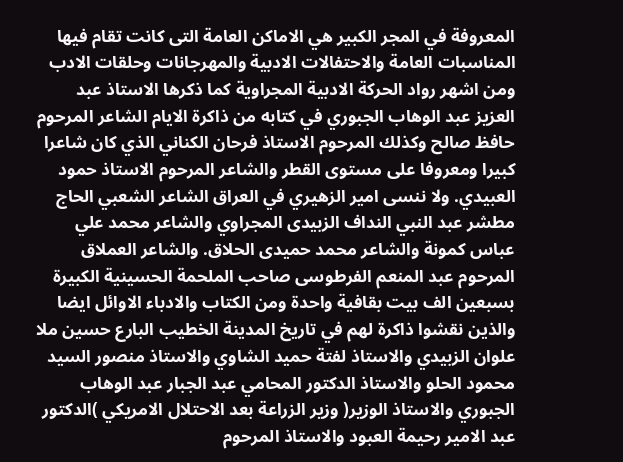المعروفة في المجر الكبير هي الاماكن العامة التى كانت تقام فيها المناسبات العامة والاحتفالات الادبية والمهرجانات وحلقات الادب ومن اشهر رواد الحركة الادبية المجراوية كما ذكرها الاستاذ عبد العزيز عبد الوهاب الجبوري في كتابه من ذاكرة الايام الشاعر المرحوم حافظ صالح وكذلك المرحوم الاستاذ فرحان الكناني الذي كان شاعرا كبيرا ومعروفا على مستوى القطر والشاعر المرحوم الاستاذ حمود العبيدي. ولا ننسى امير الزهيري في العراق الشاعر الشعبي الحاج مطشر عبد النبي النداف الزبيدى المجراوي والشاعر محمد علي عباس كمونة والشاعر محمد حميدى الحلاق. والشاعر العملاق المرحوم عبد المنعم الفرطوسى صاحب الملحمة الحسينية الكبيرة بسبعين الف بيت بقافية واحدة ومن الكتاب والادباء الاوائل ايضا والذين نقشوا ذاكرة لهم في تاريخ المدينة الخطيب البارع حسين ملا علوان الزبيدي والاستاذ لفتة حميد الشاوي والاستاذ منصور السيد محمود الحلو والاستاذ الدكتور المحامي عبد الجبار عبد الوهاب الجبوري والاستاذ الوزير( وزير الزراعة بعد الاحتلال الامريكي )الدكتور عبد الامير رحيمة العبود والاستاذ المرحوم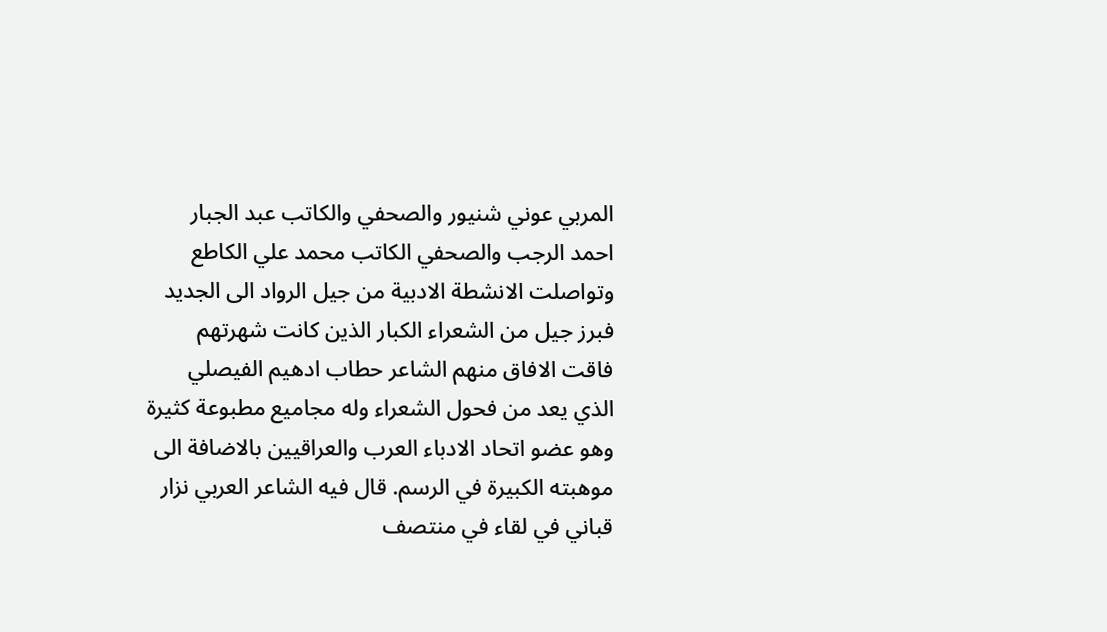المربي عوني شنيور والصحفي والكاتب عبد الجبار احمد الرجب والصحفي الكاتب محمد علي الكاطع وتواصلت الانشطة الادبية من جيل الرواد الى الجديد فبرز جيل من الشعراء الكبار الذين كانت شهرتهم فاقت الافاق منهم الشاعر حطاب ادهيم الفيصلي الذي يعد من فحول الشعراء وله مجاميع مطبوعة كثيرة وهو عضو اتحاد الادباء العرب والعراقيين بالاضافة الى موهبته الكبيرة في الرسم. قال فيه الشاعر العربي نزار قباني في لقاء في منتصف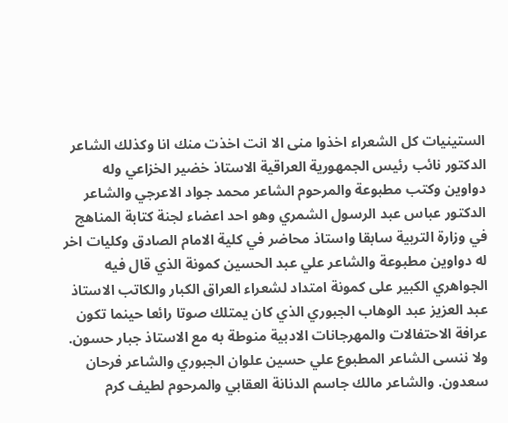الستينيات كل الشعراء اخذوا منى الا انت اخذت منك انا وكذلك الشاعر الدكتور نائب رئيس الجمهورية العراقية الاستاذ خضير الخزاعي وله دواوين وكتب مطبوعة والمرحوم الشاعر محمد جواد الاعرجي والشاعر الدكتور عباس عبد الرسول الشمري وهو احد اعضاء لجنة كتابة المناهج في وزارة التربية سابقا واستاذ محاضر في كلية الامام الصادق وكليات اخر له دواوين مطبوعة والشاعر علي عبد الحسين كمونة الذي قال فيه الجواهري الكبير على كمونة امتداد لشعراء العراق الكبار والكاتب الاستاذ عبد العزيز عبد الوهاب الجبوري الذي كان يمتلك صوتا رائعا حينما تكون عرافة الاحتفالات والمهرجانات الادبية منوطة به مع الاستاذ جبار حسون. ولا ننسى الشاعر المطبوع علي حسين علوان الجبوري والشاعر فرحان سعدون. والشاعر مالك جاسم الدنانة العقابي والمرحوم لطيف كرم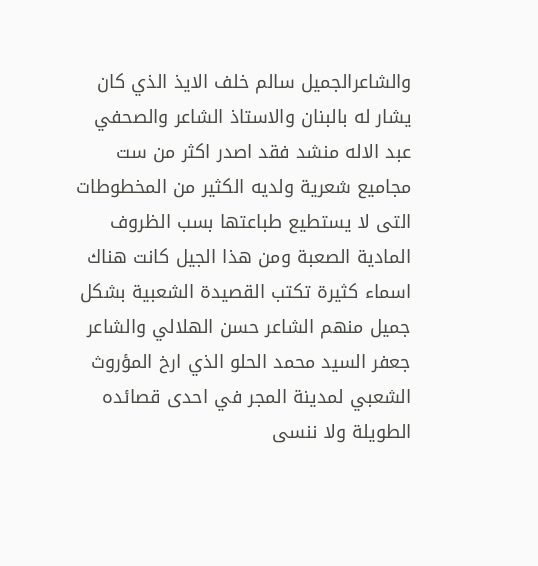والشاعرالجميل سالم خلف الايذ الذي كان يشار له بالبنان والاستاذ الشاعر والصحفي عبد الاله منشد فقد اصدر اكثر من ست مجاميع شعرية ولديه الكثير من المخطوطات التى لا يستطيع طباعتها بسب الظروف المادية الصعبة ومن هذا الجيل كانت هناك اسماء كثيرة تكتب القصيدة الشعبية بشكل جميل منهم الشاعر حسن الهلالي والشاعر جعفر السيد محمد الحلو الذي ارخ المؤروث الشعبي لمدينة المجر في احدى قصائده الطويلة ولا ننسى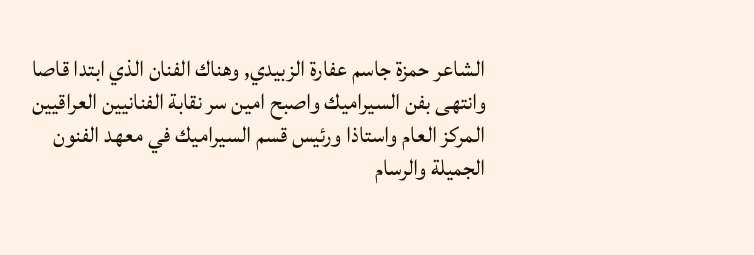الشاعر حمزة جاسم عفارة الزبيدي, وهناك الفنان الذي ابتدا قاصا وانتهى بفن السيراميك واصبح امين سر نقابة الفنانيين العراقيين المركز العام واستاذا ورئيس قسم السيراميك في معهد الفنون الجميلة والرسام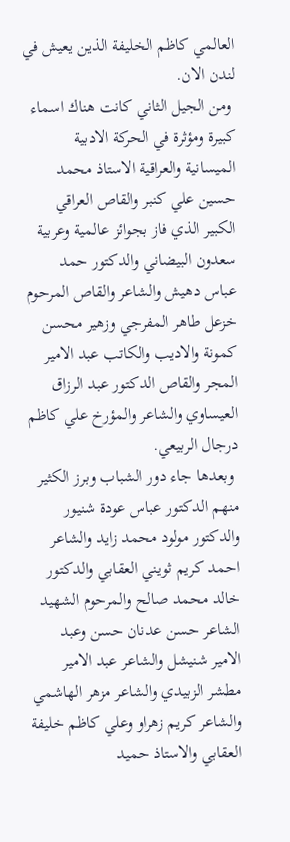العالمي كاظم الخليفة الذين يعيش في لندن الان.
 ومن الجيل الثاني كانت هناك اسماء كبيرة ومؤثرة في الحركة الادبية الميسانية والعراقية الاستاذ محمد حسين علي كنبر والقاص العراقي الكبير الذي فاز بجوائز عالمية وعربية سعدون البيضاني والدكتور حمد عباس دهيش والشاعر والقاص المرحوم خزعل طاهر المفرجي وزهير محسن كمونة والاديب والكاتب عبد الامير المجر والقاص الدكتور عبد الرزاق العيساوي والشاعر والمؤرخ علي كاظم درجال الربيعي.
 وبعدها جاء دور الشباب وبرز الكثير منهم الدكتور عباس عودة شنيور والدكتور مولود محمد زايد والشاعر احمد كريم ثويني العقابي والدكتور خالد محمد صالح والمرحوم الشهيد الشاعر حسن عدنان حسن وعبد الامير شنيشل والشاعر عبد الامير مطشر الزبيدي والشاعر مزهر الهاشمي والشاعر كريم زهراو وعلي كاظم خليفة العقابي والاستاذ حميد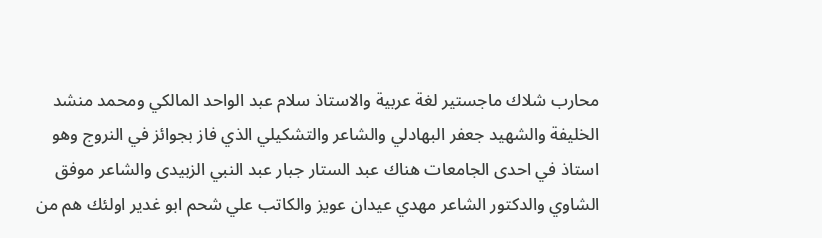محارب شلاك ماجستير لغة عربية والاستاذ سلام عبد الواحد المالكي ومحمد منشد الخليفة والشهيد جعفر البهادلي والشاعر والتشكيلي الذي فاز بجوائز في النروج وهو استاذ في احدى الجامعات هناك عبد الستار جبار عبد النبي الزبيدى والشاعر موفق الشاوي والدكتور الشاعر مهدي عيدان عويز والكاتب علي شحم ابو غدير اولئك هم من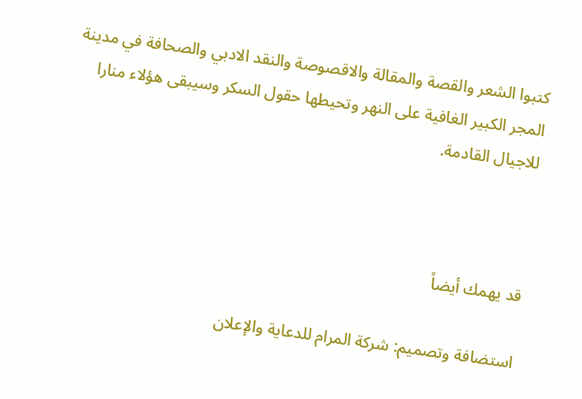كتبوا الشعر والقصة والمقالة والاقصوصة والنقد الادبي والصحافة في مدينة المجر الكبير الغافية على النهر وتحيطها حقول السكر وسيبقى هؤلاء منارا للاجيال القادمة.



قد يهمك أيضاً

استضافة وتصميم: شركة المرام للدعاية والإعلان